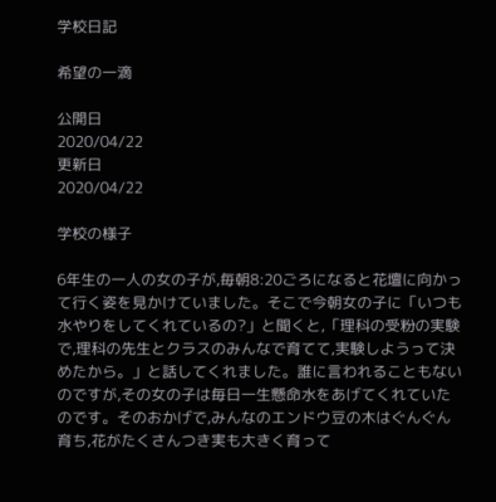学校日記

希望の一滴

公開日
2020/04/22
更新日
2020/04/22

学校の様子

6年生の一人の女の子が,毎朝8:20ごろになると花壇に向かって行く姿を見かけていました。そこで今朝女の子に「いつも水やりをしてくれているの?」と聞くと,「理科の受粉の実験で,理科の先生とクラスのみんなで育てて,実験しようって決めたから。」と話してくれました。誰に言われることもないのですが,その女の子は毎日一生懸命水をあげてくれていたのです。そのおかげで,みんなのエンドウ豆の木はぐんぐん育ち,花がたくさんつき実も大きく育って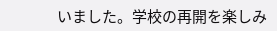いました。学校の再開を楽しみ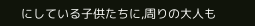にしている子供たちに,周りの大人も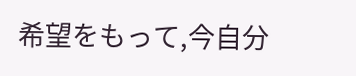希望をもって,今自分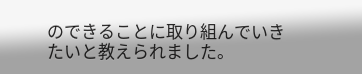のできることに取り組んでいきたいと教えられました。